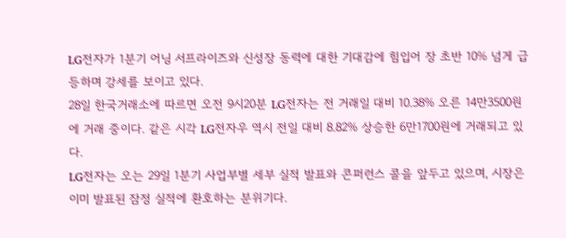LG전자가 1분기 어닝 서프라이즈와 신성장 동력에 대한 기대감에 힘입어 장 초반 10% 넘게 급등하며 강세를 보이고 있다.
28일 한국거래소에 따르면 오전 9시20분 LG전자는 전 거래일 대비 10.38% 오른 14만3500원에 거래 중이다. 같은 시각 LG전자우 역시 전일 대비 8.82% 상승한 6만1700원에 거래되고 있다.
LG전자는 오는 29일 1분기 사업부별 세부 실적 발표와 콘퍼런스 콜을 앞두고 있으며, 시장은 이미 발표된 잠정 실적에 환호하는 분위기다.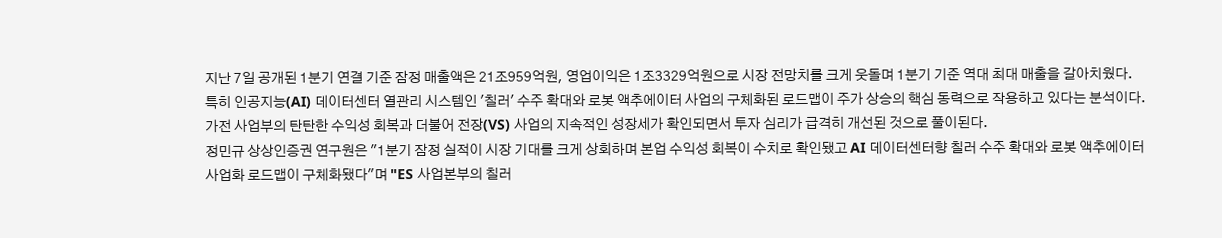지난 7일 공개된 1분기 연결 기준 잠정 매출액은 21조959억원, 영업이익은 1조3329억원으로 시장 전망치를 크게 웃돌며 1분기 기준 역대 최대 매출을 갈아치웠다.
특히 인공지능(AI) 데이터센터 열관리 시스템인 '칠러' 수주 확대와 로봇 액추에이터 사업의 구체화된 로드맵이 주가 상승의 핵심 동력으로 작용하고 있다는 분석이다.
가전 사업부의 탄탄한 수익성 회복과 더불어 전장(VS) 사업의 지속적인 성장세가 확인되면서 투자 심리가 급격히 개선된 것으로 풀이된다.
정민규 상상인증권 연구원은 "1분기 잠정 실적이 시장 기대를 크게 상회하며 본업 수익성 회복이 수치로 확인됐고 AI 데이터센터향 칠러 수주 확대와 로봇 액추에이터 사업화 로드맵이 구체화됐다"며 "ES 사업본부의 칠러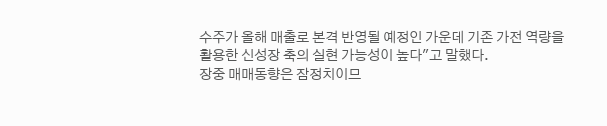수주가 올해 매출로 본격 반영될 예정인 가운데 기존 가전 역량을 활용한 신성장 축의 실현 가능성이 높다"고 말했다.
장중 매매동향은 잠정치이므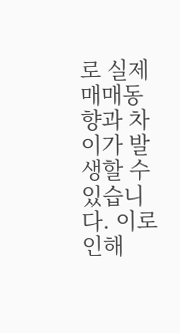로 실제 매매동향과 차이가 발생할 수 있습니다. 이로 인해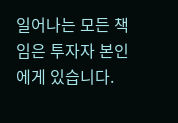일어나는 모든 책임은 투자자 본인에게 있습니다.